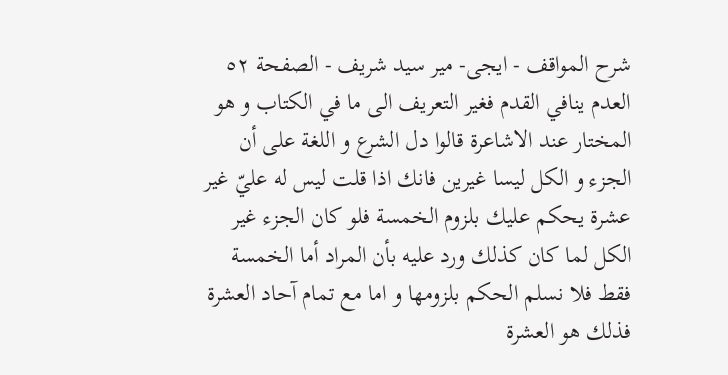شرح المواقف - ايجى- مير سيد شريف - الصفحة ٥٢
العدم ينافي القدم فغير التعريف الى ما في الكتاب و هو المختار عند الاشاعرة قالوا دل الشرع و اللغة على أن الجزء و الكل ليسا غيرين فانك اذا قلت ليس له عليّ غير عشرة يحكم عليك بلزوم الخمسة فلو كان الجزء غير الكل لما كان كذلك ورد عليه بأن المراد أما الخمسة فقط فلا نسلم الحكم بلزومها و اما مع تمام آحاد العشرة فذلك هو العشرة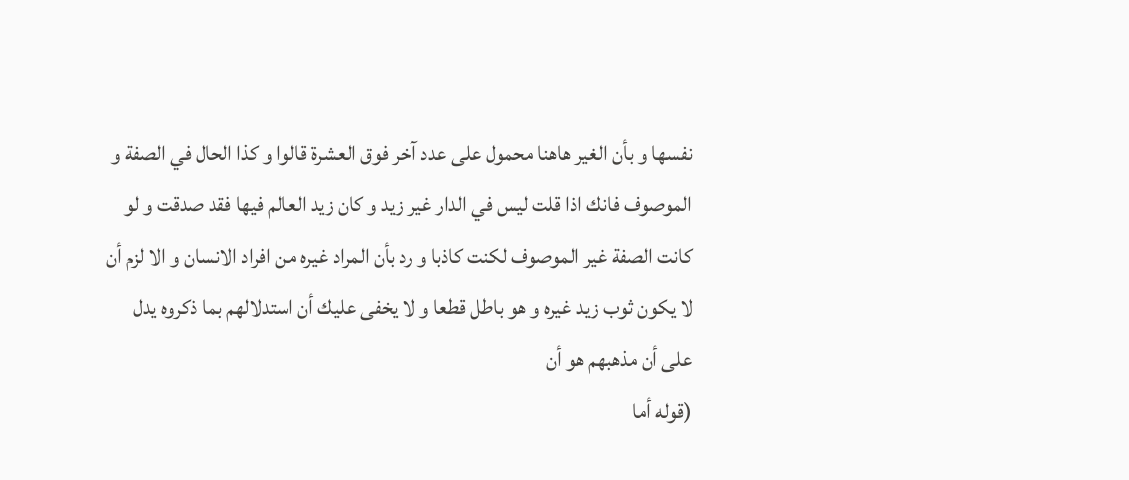نفسها و بأن الغير هاهنا محمول على عدد آخر فوق العشرة قالوا و كذا الحال في الصفة و الموصوف فانك اذا قلت ليس في الدار غير زيد و كان زيد العالم فيها فقد صدقت و لو كانت الصفة غير الموصوف لكنت كاذبا و رد بأن المراد غيره من افراد الانسان و الا لزم أن لا يكون ثوب زيد غيره و هو باطل قطعا و لا يخفى عليك أن استدلالهم بما ذكروه يدل على أن مذهبهم هو أن
(قوله أما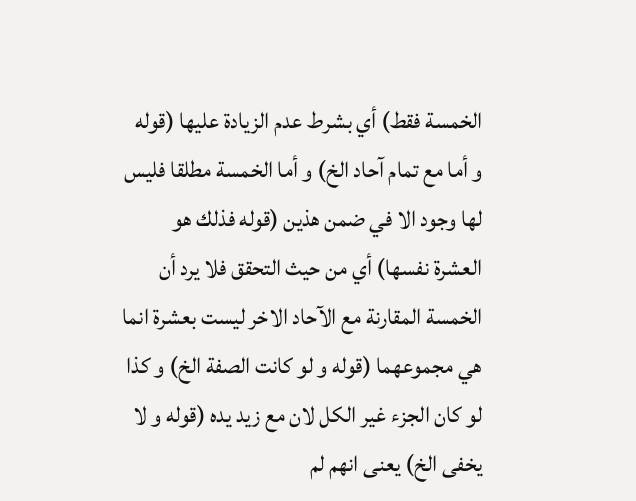الخمسة فقط) أي بشرط عدم الزيادة عليها (قوله و أما مع تمام آحاد الخ) و أما الخمسة مطلقا فليس لها وجود الا في ضمن هذين (قوله فذلك هو العشرة نفسها) أي من حيث التحقق فلا يرد أن الخمسة المقارنة مع الآحاد الاخر ليست بعشرة انما هي مجموعهما (قوله و لو كانت الصفة الخ) و كذا لو كان الجزء غير الكل لان مع زيد يده (قوله و لا يخفى الخ) يعنى انهم لم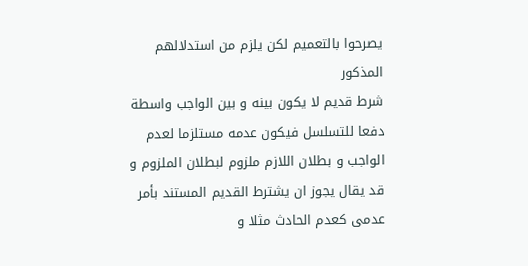يصرحوا بالتعميم لكن يلزم من استدلالهم المذكور
شرط قديم لا يكون بينه و بين الواجب واسطة دفعا للتسلسل فيكون عدمه مستلزما لعدم الواجب و بطلان اللازم ملزوم لبطلان الملزوم و قد يقال يجوز ان يشترط القديم المستند بأمر عدمى كعدم الحادث مثلا و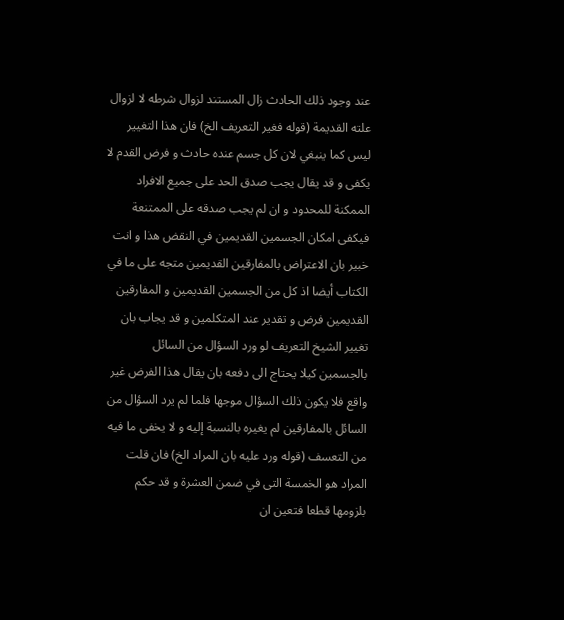عند وجود ذلك الحادث زال المستند لزوال شرطه لا لزوال علته القديمة (قوله فغير التعريف الخ) فان هذا التغيير ليس كما ينبغي لان كل جسم عنده حادث و فرض القدم لا يكفى و قد يقال يجب صدق الحد على جميع الافراد الممكنة للمحدود و ان لم يجب صدقه على الممتنعة فيكفى امكان الجسمين القديمين في النقض هذا و انت خبير بان الاعتراض بالمفارقين القديمين متجه على ما في الكتاب أيضا اذ كل من الجسمين القديمين و المفارقين القديمين فرض و تقدير عند المتكلمين و قد يجاب بان تغيير الشيخ التعريف لو ورد السؤال من السائل بالجسمين كيلا يحتاج الى دفعه بان يقال هذا الفرض غير واقع فلا يكون ذلك السؤال موجها فلما لم يرد السؤال من السائل بالمفارقين لم يغيره بالنسبة إليه و لا يخفى ما فيه من التعسف (قوله ورد عليه بان المراد الخ) فان قلت المراد هو الخمسة التى في ضمن العشرة و قد حكم بلزومها قطعا فتعين ان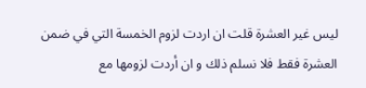ليس غير العشرة قلت ان اردت لزوم الخمسة التي في ضمن العشرة فقط فلا نسلم ذلك و ان أردت لزومها مع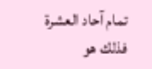تمام آحاد العشرة فذلك هو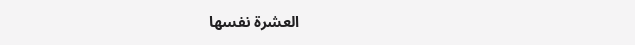العشرة نفسها